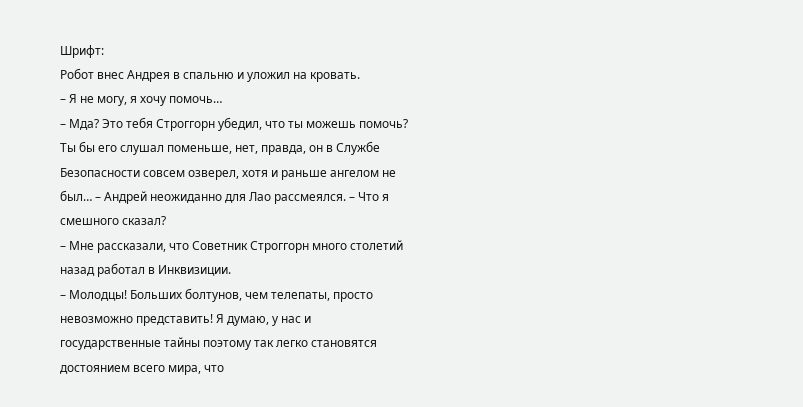Шрифт:
Робот внес Андрея в спальню и уложил на кровать.
– Я не могу, я хочу помочь…
– Мда? Это тебя Строггорн убедил, что ты можешь помочь? Ты бы его слушал поменьше, нет, правда, он в Службе Безопасности совсем озверел, хотя и раньше ангелом не был… – Андрей неожиданно для Лао рассмеялся. – Что я смешного сказал?
– Мне рассказали, что Советник Строггорн много столетий назад работал в Инквизиции.
– Молодцы! Больших болтунов, чем телепаты, просто невозможно представить! Я думаю, у нас и государственные тайны поэтому так легко становятся достоянием всего мира, что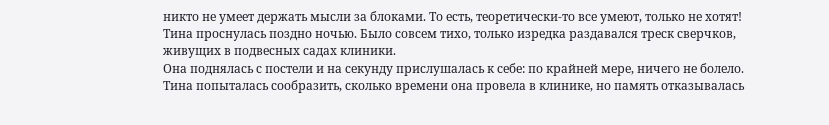никто не умеет держать мысли за блоками. То есть, теоретически-то все умеют, только не хотят!
Тина проснулась поздно ночью. Было совсем тихо, только изредка раздавался треск сверчков, живущих в подвесных садах клиники.
Она поднялась с постели и на секунду прислушалась к себе: по крайней мере, ничего не болело. Тина попыталась сообразить, сколько времени она провела в клинике, но память отказывалась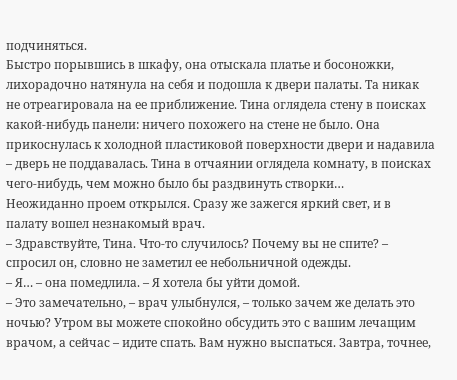подчиняться.
Быстро порывшись в шкафу, она отыскала платье и босоножки, лихорадочно натянула на себя и подошла к двери палаты. Та никак не отреагировала на ее приближение. Тина оглядела стену в поисках какой-нибудь панели: ничего похожего на стене не было. Она прикоснулась к холодной пластиковой поверхности двери и надавила – дверь не поддавалась. Тина в отчаянии оглядела комнату, в поисках чего-нибудь, чем можно было бы раздвинуть створки…
Неожиданно проем открылся. Сразу же зажегся яркий свет, и в палату вошел незнакомый врач.
– Здравствуйте, Тина. Что-то случилось? Почему вы не спите? – спросил он, словно не заметил ее небольничной одежды.
– Я… – она помедлила. – Я хотела бы уйти домой.
– Это замечательно, – врач улыбнулся, – только зачем же делать это ночью? Утром вы можете спокойно обсудить это с вашим лечащим врачом, а сейчас – идите спать. Вам нужно выспаться. Завтра, точнее,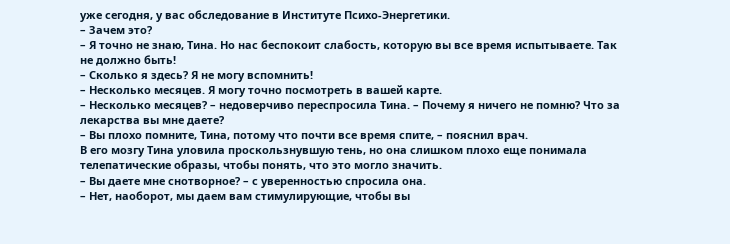уже сегодня, у вас обследование в Институте Психо-Энергетики.
– Зачем это?
– Я точно не знаю, Тина. Но нас беспокоит слабость, которую вы все время испытываете. Так не должно быть!
– Сколько я здесь? Я не могу вспомнить!
– Несколько месяцев. Я могу точно посмотреть в вашей карте.
– Несколько месяцев? – недоверчиво переспросила Тина. – Почему я ничего не помню? Что за лекарства вы мне даете?
– Вы плохо помните, Тина, потому что почти все время спите, – пояснил врач.
В его мозгу Тина уловила проскользнувшую тень, но она слишком плохо еще понимала телепатические образы, чтобы понять, что это могло значить.
– Вы даете мне снотворное? – с уверенностью спросила она.
– Нет, наоборот, мы даем вам стимулирующие, чтобы вы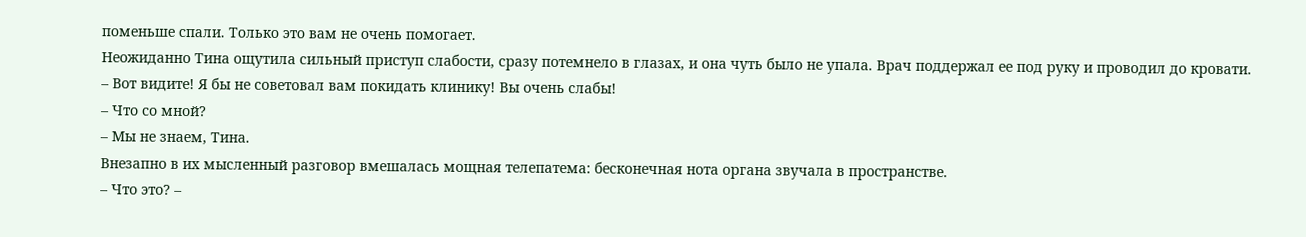поменьше спали. Только это вам не очень помогает.
Неожиданно Тина ощутила сильный приступ слабости, сразу потемнело в глазах, и она чуть было не упала. Врач поддержал ее под руку и проводил до кровати.
– Вот видите! Я бы не советовал вам покидать клинику! Вы очень слабы!
– Что со мной?
– Мы не знаем, Тина.
Внезапно в их мысленный разговор вмешалась мощная телепатема: бесконечная нота органа звучала в пространстве.
– Что это? –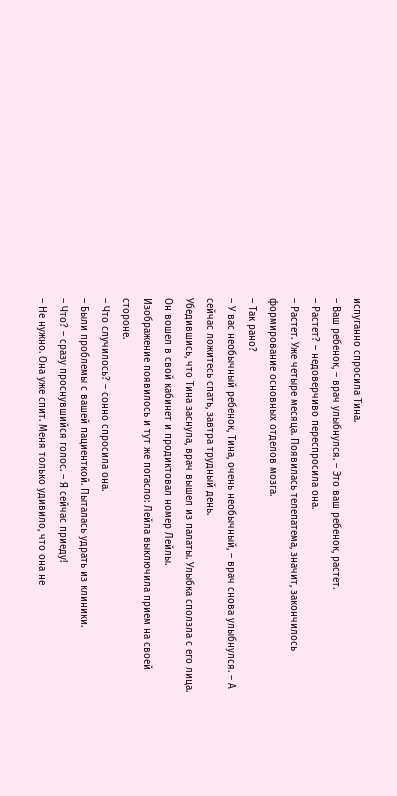испуганно спросила Тина.
– Ваш ребенок, – врач улыбнулся. – Это ваш ребенок, растет.
– Растет? – недоверчиво переспросила она.
– Растет. Уже четыре месяца. Появилась телепатема, значит, закончилось формирование основных отделов мозга.
– Так рано?
– У вас необычный ребенок, Тина, очень необычный, – врач снова улыбнулся. – А сейчас ложитесь спать, завтра трудный день.
Убедившись, что Тина заснула, врач вышел из палаты. Улыбка сползла с его лица. Он вошел в свой кабинет и продиктовал номер Лейлы.
Изображение появилось и тут же погасло: Лейла выключила прием на своей стороне.
– Что случилось? – сонно спросила она.
– Были проблемы с вашей пациенткой. Пыталась удрать из клиники.
– Что? – сразу проснувшийся голос. – Я сейчас приеду!
– Не нужно. Она уже спит. Меня только удивило, что она не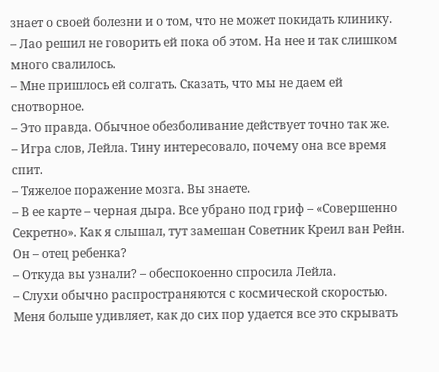знает о своей болезни и о том, что не может покидать клинику.
– Лао решил не говорить ей пока об этом. На нее и так слишком много свалилось.
– Мне пришлось ей солгать. Сказать, что мы не даем ей снотворное.
– Это правда. Обычное обезболивание действует точно так же.
– Игра слов, Лейла. Тину интересовало, почему она все время спит.
– Тяжелое поражение мозга. Вы знаете.
– В ее карте – черная дыра. Все убрано под гриф – «Совершенно Секретно». Как я слышал, тут замешан Советник Креил ван Рейн. Он – отец ребенка?
– Откуда вы узнали? – обеспокоенно спросила Лейла.
– Слухи обычно распространяются с космической скоростью. Меня больше удивляет, как до сих пор удается все это скрывать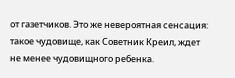от газетчиков. Это же невероятная сенсация: такое чудовище, как Советник Креил, ждет не менее чудовищного ребенка.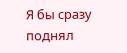Я бы сразу поднял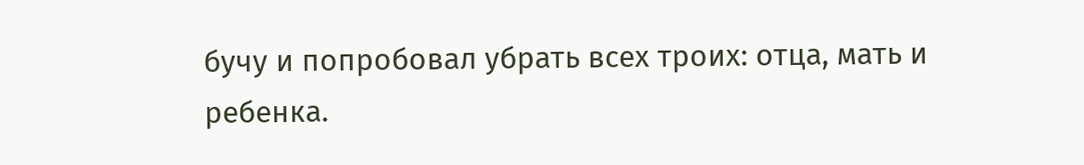бучу и попробовал убрать всех троих: отца, мать и ребенка.